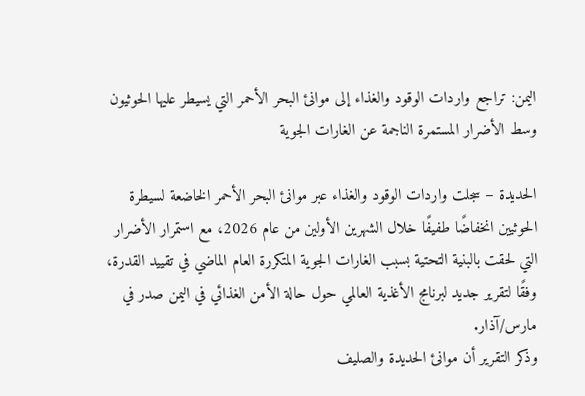اليمن: تراجع واردات الوقود والغذاء إلى موانئ البحر الأحمر التي يسيطر عليها الحوثيون وسط الأضرار المستمرة الناجمة عن الغارات الجوية

الحديدة – سجلت واردات الوقود والغذاء عبر موانئ البحر الأحمر الخاضعة لسيطرة الحوثيين انخفاضًا طفيفًا خلال الشهرين الأولين من عام 2026، مع استمرار الأضرار التي لحقت بالبنية التحتية بسبب الغارات الجوية المتكررة العام الماضي في تقييد القدرة، وفقًا لتقرير جديد لبرنامج الأغذية العالمي حول حالة الأمن الغذائي في اليمن صدر في مارس/آذار.
وذكر التقرير أن موانئ الحديدة والصليف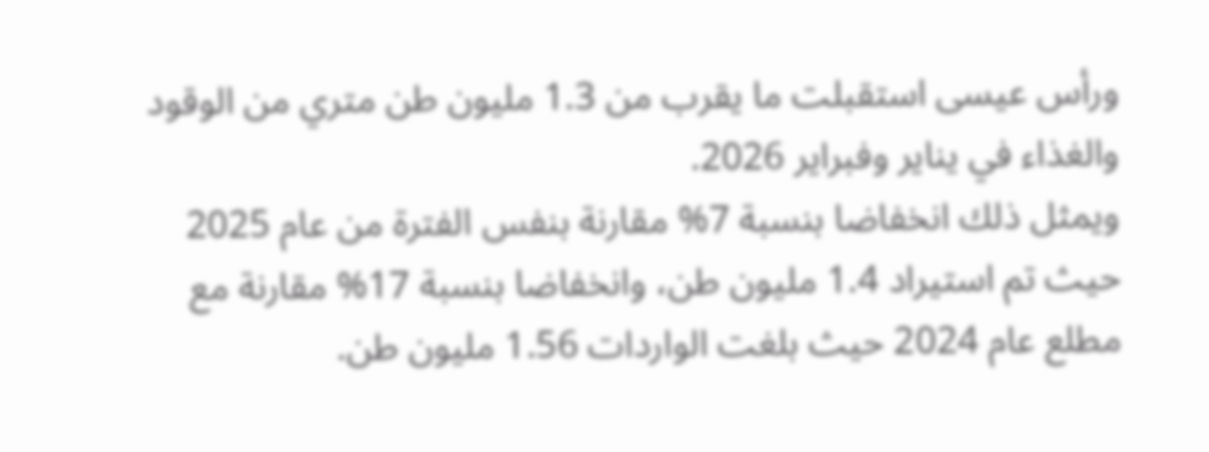ورأس عيسى استقبلت ما يقرب من 1.3 مليون طن متري من الوقود والغذاء في يناير وفبراير 2026.
ويمثل ذلك انخفاضا بنسبة 7% مقارنة بنفس الفترة من عام 2025 حيث تم استيراد 1.4 مليون طن، وانخفاضا بنسبة 17% مقارنة مع مطلع عام 2024 حيث بلغت الواردات 1.56 مليون طن.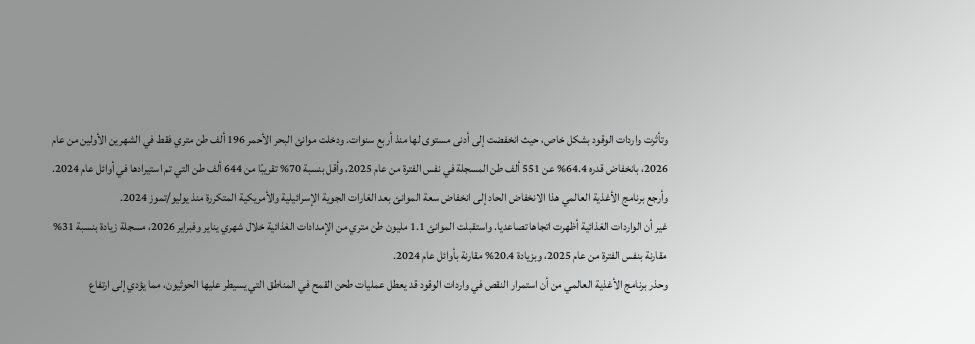وتأثرت واردات الوقود بشكل خاص، حيث انخفضت إلى أدنى مستوى لها منذ أربع سنوات. ودخلت موانئ البحر الأحمر 196 ألف طن متري فقط في الشهرين الأولين من عام 2026، بانخفاض قدره 64.4% عن 551 ألف طن المسجلة في نفس الفترة من عام 2025، وأقل بنسبة 70% تقريبًا من 644 ألف طن التي تم استيرادها في أوائل عام 2024.
وأرجع برنامج الأغذية العالمي هذا الانخفاض الحاد إلى انخفاض سعة الموانئ بعد الغارات الجوية الإسرائيلية والأمريكية المتكررة منذ يوليو/تموز 2024.
غير أن الواردات الغذائية أظهرت اتجاها تصاعديا. واستقبلت الموانئ 1.1 مليون طن متري من الإمدادات الغذائية خلال شهري يناير وفبراير 2026، مسجلة زيادة بنسبة 31% مقارنة بنفس الفترة من عام 2025، وبزيادة 20.4% مقارنة بأوائل عام 2024.
وحذر برنامج الأغذية العالمي من أن استمرار النقص في واردات الوقود قد يعطل عمليات طحن القمح في المناطق التي يسيطر عليها الحوثيون، مما يؤدي إلى ارتفاع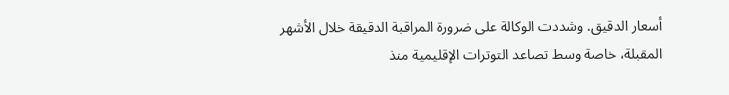أسعار الدقيق. وشددت الوكالة على ضرورة المراقبة الدقيقة خلال الأشهر المقبلة، خاصة وسط تصاعد التوترات الإقليمية منذ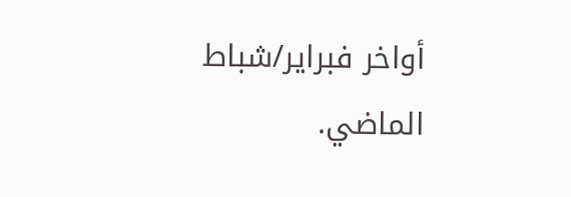أواخر فبراير/شباط الماضي.